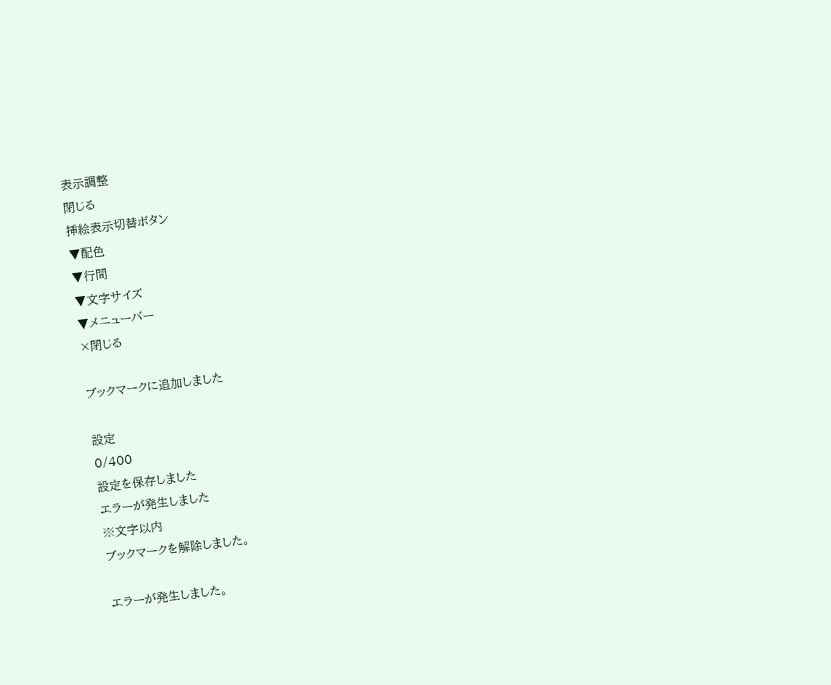表示調整
閉じる
挿絵表示切替ボタン
▼配色
▼行間
▼文字サイズ
▼メニューバー
×閉じる

ブックマークに追加しました

設定
0/400
設定を保存しました
エラーが発生しました
※文字以内
ブックマークを解除しました。

エラーが発生しました。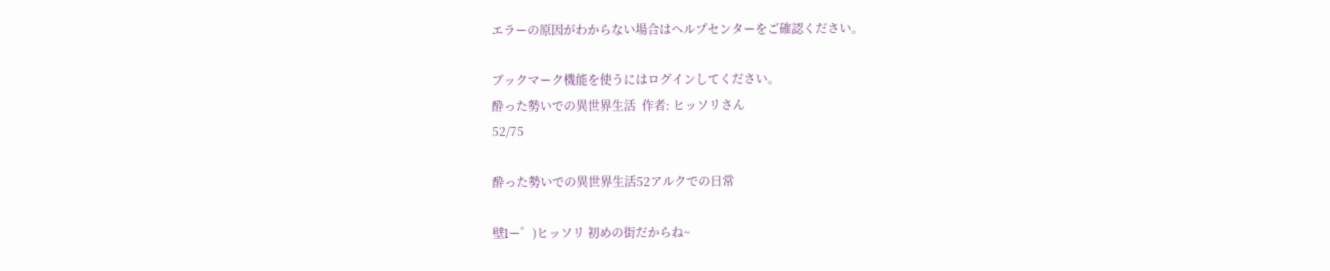エラーの原因がわからない場合はヘルプセンターをご確認ください。

ブックマーク機能を使うにはログインしてください。
酔った勢いでの異世界生活  作者: ヒッソリさん
52/75

酔った勢いでの異世界生活52アルクでの日常

壁lー゜)ヒッソリ 初めの街だからね~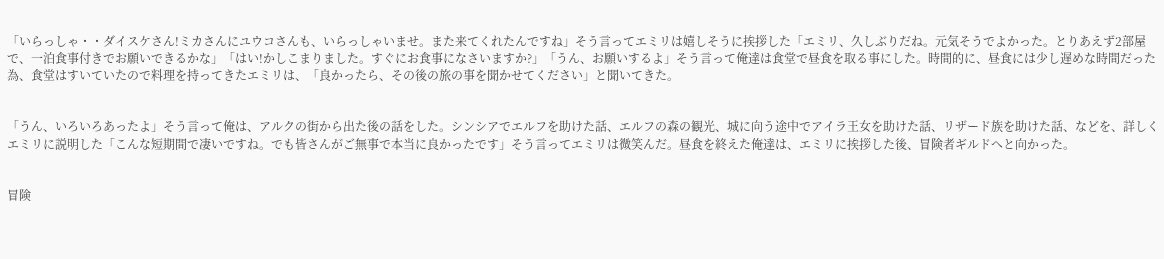「いらっしゃ・・ダイスケさん!ミカさんにユウコさんも、いらっしゃいませ。また来てくれたんですね」そう言ってエミリは嬉しそうに挨拶した「エミリ、久しぶりだね。元気そうでよかった。とりあえず2部屋で、一泊食事付きでお願いできるかな」「はい!かしこまりました。すぐにお食事になさいますか?」「うん、お願いするよ」そう言って俺達は食堂で昼食を取る事にした。時間的に、昼食には少し遅めな時間だった為、食堂はすいていたので料理を持ってきたエミリは、「良かったら、その後の旅の事を聞かせてください」と聞いてきた。


「うん、いろいろあったよ」そう言って俺は、アルクの街から出た後の話をした。シンシアでエルフを助けた話、エルフの森の観光、城に向う途中でアイラ王女を助けた話、リザード族を助けた話、などを、詳しくエミリに説明した「こんな短期間で凄いですね。でも皆さんがご無事で本当に良かったです」そう言ってエミリは微笑んだ。昼食を終えた俺達は、エミリに挨拶した後、冒険者ギルドへと向かった。


冒険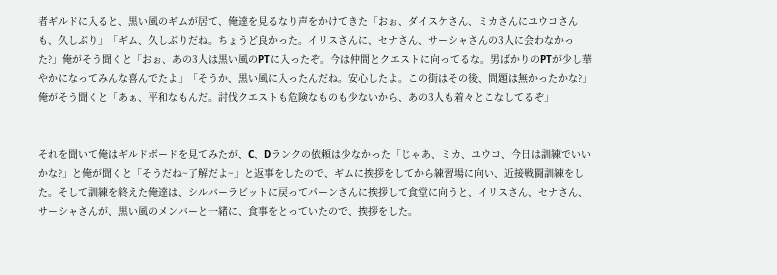者ギルドに入ると、黒い風のギムが居て、俺達を見るなり声をかけてきた「おぉ、ダイスケさん、ミカさんにユウコさんも、久しぶり」「ギム、久しぶりだね。ちょうど良かった。イリスさんに、セナさん、サーシャさんの3人に会わなかった?」俺がそう聞くと「おぉ、あの3人は黒い風のPTに入ったぞ。今は仲間とクエストに向ってるな。男ばかりのPTが少し華やかになってみんな喜んでたよ」「そうか、黒い風に入ったんだね。安心したよ。この街はその後、問題は無かったかな?」俺がそう聞くと「あぁ、平和なもんだ。討伐クエストも危険なものも少ないから、あの3人も着々とこなしてるぞ」


それを聞いて俺はギルドボードを見てみたが、C、Dランクの依頼は少なかった「じゃあ、ミカ、ユウコ、今日は訓練でいいかな?」と俺が聞くと「そうだね~了解だよ~」と返事をしたので、ギムに挨拶をしてから練習場に向い、近接戦闘訓練をした。そして訓練を終えた俺達は、シルバーラビットに戻ってパーンさんに挨拶して食堂に向うと、イリスさん、セナさん、サーシャさんが、黒い風のメンバーと一緒に、食事をとっていたので、挨拶をした。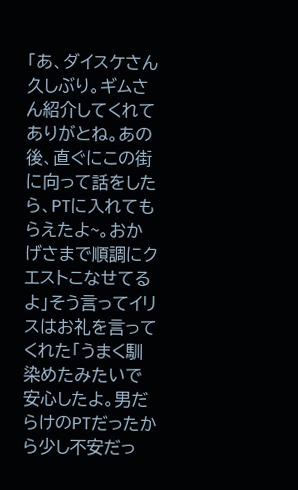「あ、ダイスケさん久しぶり。ギムさん紹介してくれてありがとね。あの後、直ぐにこの街に向って話をしたら、PTに入れてもらえたよ~。おかげさまで順調にクエストこなせてるよ」そう言ってイリスはお礼を言ってくれた「うまく馴染めたみたいで安心したよ。男だらけのPTだったから少し不安だっ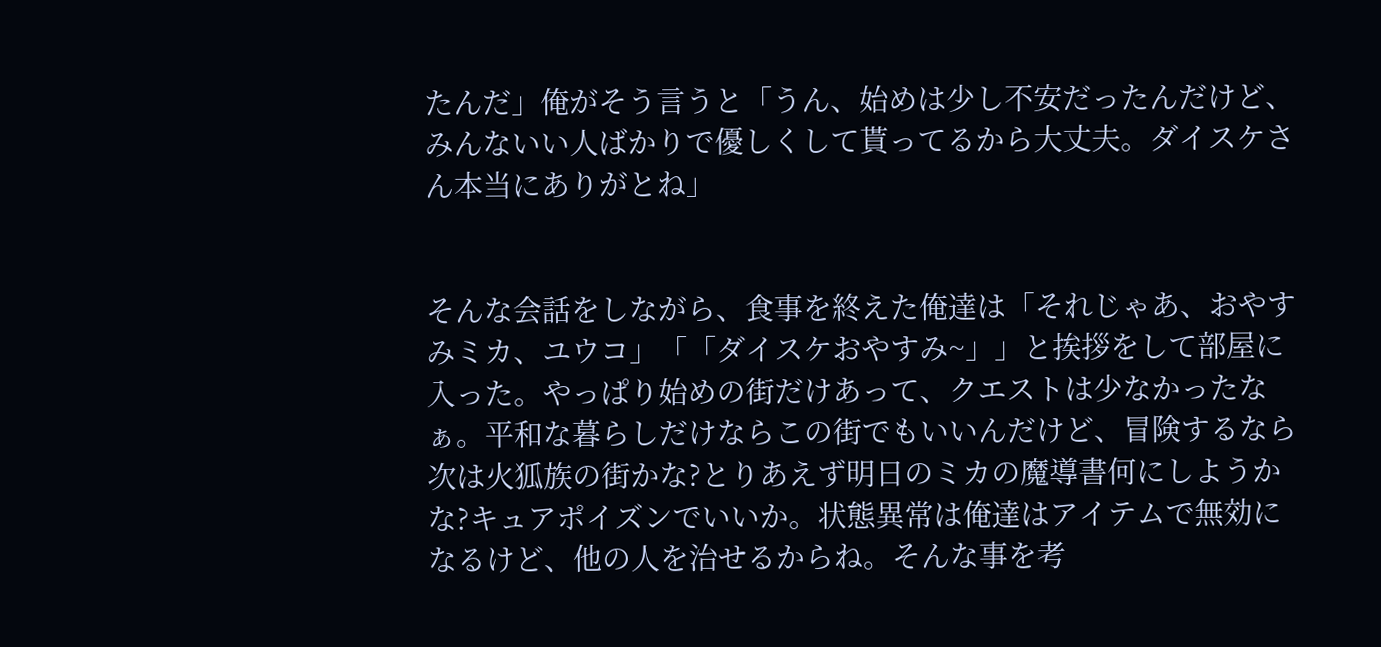たんだ」俺がそう言うと「うん、始めは少し不安だったんだけど、みんないい人ばかりで優しくして貰ってるから大丈夫。ダイスケさん本当にありがとね」


そんな会話をしながら、食事を終えた俺達は「それじゃあ、おやすみミカ、ユウコ」「「ダイスケおやすみ~」」と挨拶をして部屋に入った。やっぱり始めの街だけあって、クエストは少なかったなぁ。平和な暮らしだけならこの街でもいいんだけど、冒険するなら次は火狐族の街かな?とりあえず明日のミカの魔導書何にしようかな?キュアポイズンでいいか。状態異常は俺達はアイテムで無効になるけど、他の人を治せるからね。そんな事を考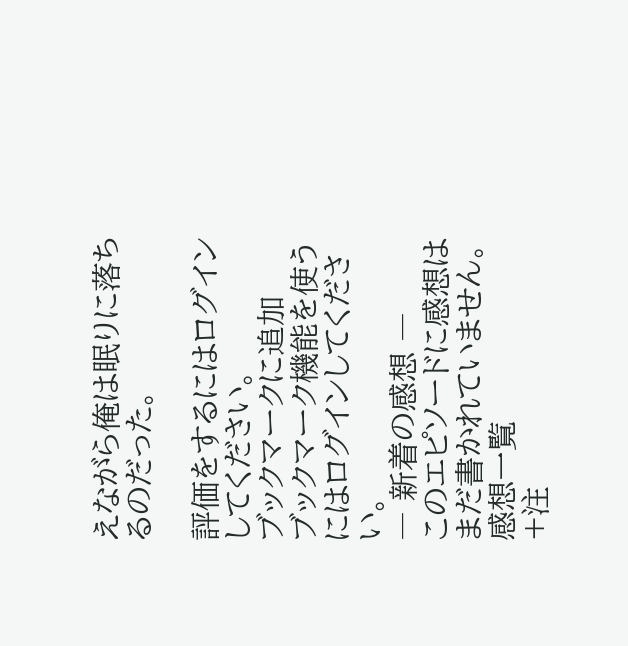えながら俺は眠りに落ちるのだった。

評価をするにはログインしてください。
ブックマークに追加
ブックマーク機能を使うにはログインしてください。
― 新着の感想 ―
このエピソードに感想はまだ書かれていません。
感想一覧
+注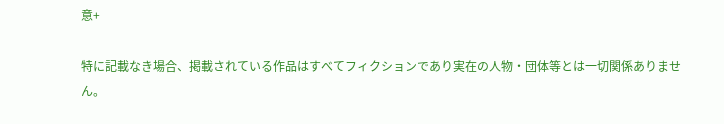意+

特に記載なき場合、掲載されている作品はすべてフィクションであり実在の人物・団体等とは一切関係ありません。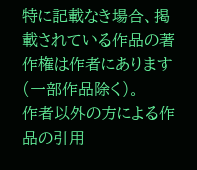特に記載なき場合、掲載されている作品の著作権は作者にあります(一部作品除く)。
作者以外の方による作品の引用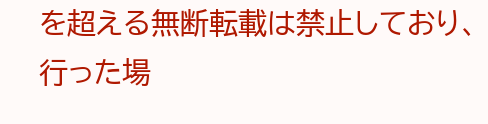を超える無断転載は禁止しており、行った場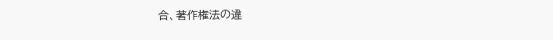合、著作権法の違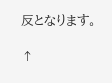反となります。

↑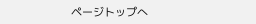ページトップへ